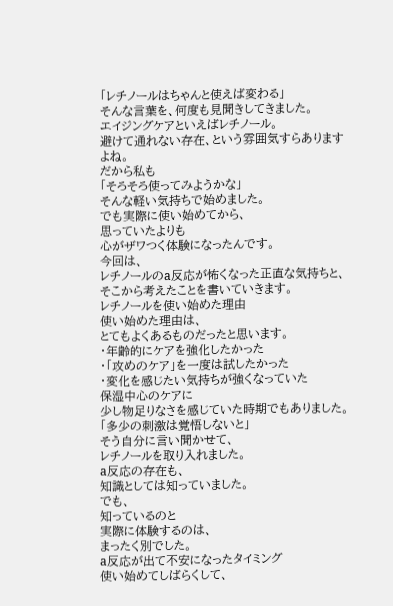「レチノールはちゃんと使えば変わる」
そんな言葉を、何度も見聞きしてきました。
エイジングケアといえばレチノール。
避けて通れない存在、という雰囲気すらありますよね。
だから私も
「そろそろ使ってみようかな」
そんな軽い気持ちで始めました。
でも実際に使い始めてから、
思っていたよりも
心がザワつく体験になったんです。
今回は、
レチノールのa反応が怖くなった正直な気持ちと、
そこから考えたことを書いていきます。
レチノールを使い始めた理由
使い始めた理由は、
とてもよくあるものだったと思います。
・年齢的にケアを強化したかった
・「攻めのケア」を一度は試したかった
・変化を感じたい気持ちが強くなっていた
保湿中心のケアに
少し物足りなさを感じていた時期でもありました。
「多少の刺激は覚悟しないと」
そう自分に言い聞かせて、
レチノールを取り入れました。
a反応の存在も、
知識としては知っていました。
でも、
知っているのと
実際に体験するのは、
まったく別でした。
a反応が出て不安になったタイミング
使い始めてしばらくして、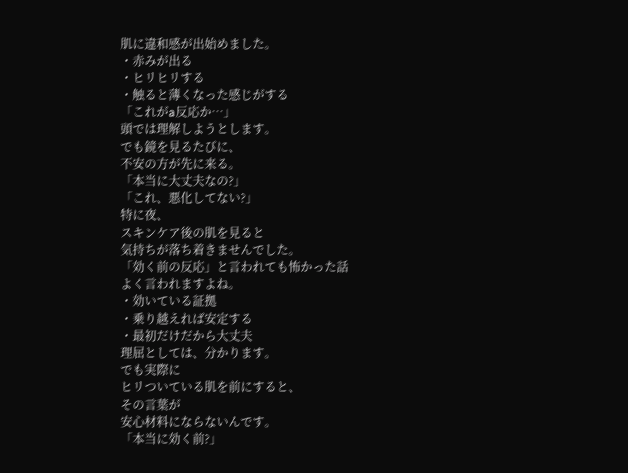肌に違和感が出始めました。
・赤みが出る
・ヒリヒリする
・触ると薄くなった感じがする
「これがa反応か…」
頭では理解しようとします。
でも鏡を見るたびに、
不安の方が先に来る。
「本当に大丈夫なの?」
「これ、悪化してない?」
特に夜、
スキンケア後の肌を見ると
気持ちが落ち着きませんでした。
「効く前の反応」と言われても怖かった話
よく言われますよね。
・効いている証拠
・乗り越えれば安定する
・最初だけだから大丈夫
理屈としては、分かります。
でも実際に
ヒリついている肌を前にすると、
その言葉が
安心材料にならないんです。
「本当に効く前?」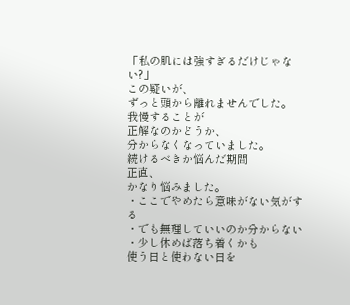「私の肌には強すぎるだけじゃない?」
この疑いが、
ずっと頭から離れませんでした。
我慢することが
正解なのかどうか、
分からなくなっていました。
続けるべきか悩んだ期間
正直、
かなり悩みました。
・ここでやめたら意味がない気がする
・でも無理していいのか分からない
・少し休めば落ち着くかも
使う日と使わない日を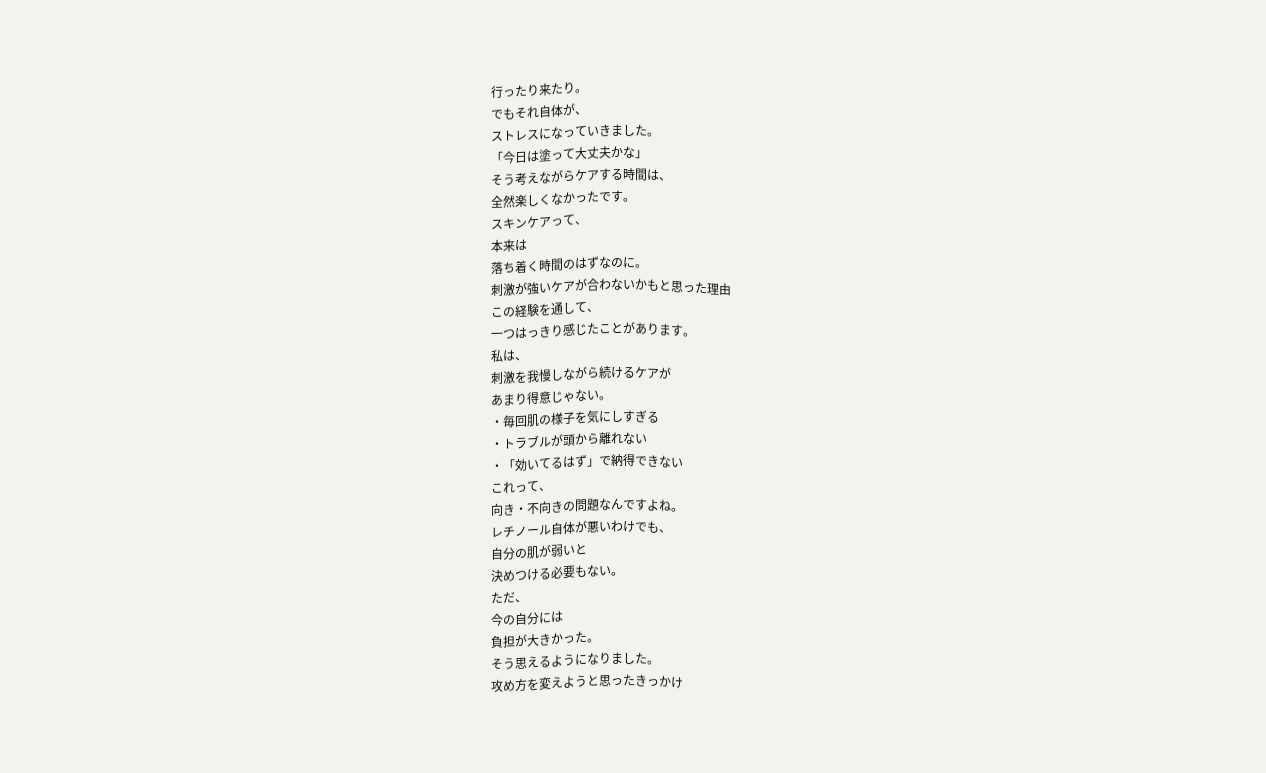行ったり来たり。
でもそれ自体が、
ストレスになっていきました。
「今日は塗って大丈夫かな」
そう考えながらケアする時間は、
全然楽しくなかったです。
スキンケアって、
本来は
落ち着く時間のはずなのに。
刺激が強いケアが合わないかもと思った理由
この経験を通して、
一つはっきり感じたことがあります。
私は、
刺激を我慢しながら続けるケアが
あまり得意じゃない。
・毎回肌の様子を気にしすぎる
・トラブルが頭から離れない
・「効いてるはず」で納得できない
これって、
向き・不向きの問題なんですよね。
レチノール自体が悪いわけでも、
自分の肌が弱いと
決めつける必要もない。
ただ、
今の自分には
負担が大きかった。
そう思えるようになりました。
攻め方を変えようと思ったきっかけ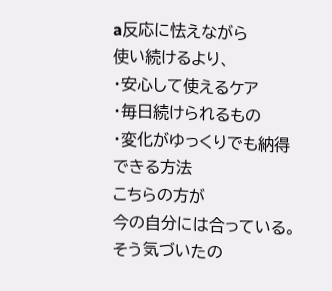a反応に怯えながら
使い続けるより、
・安心して使えるケア
・毎日続けられるもの
・変化がゆっくりでも納得できる方法
こちらの方が
今の自分には合っている。
そう気づいたの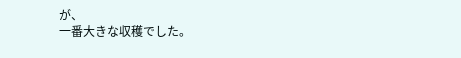が、
一番大きな収穫でした。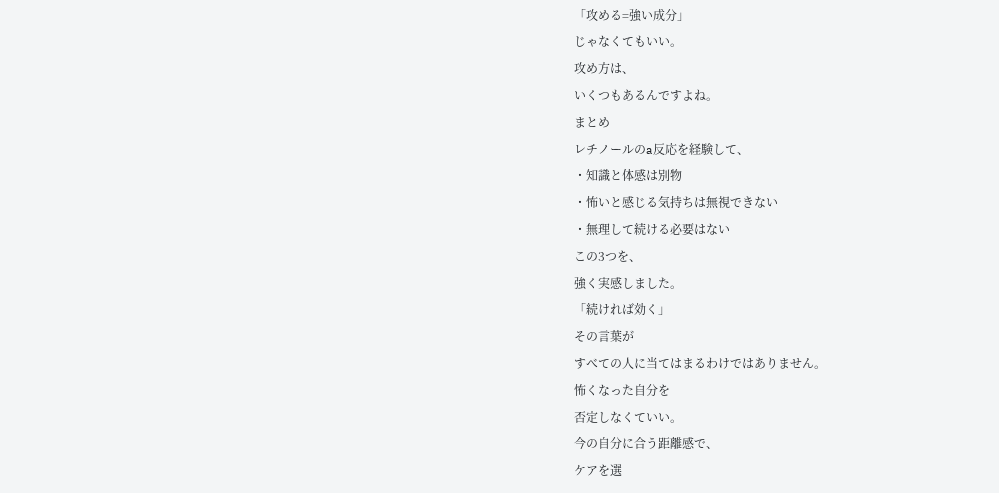「攻める=強い成分」
じゃなくてもいい。
攻め方は、
いくつもあるんですよね。
まとめ
レチノールのa反応を経験して、
・知識と体感は別物
・怖いと感じる気持ちは無視できない
・無理して続ける必要はない
この3つを、
強く実感しました。
「続ければ効く」
その言葉が
すべての人に当てはまるわけではありません。
怖くなった自分を
否定しなくていい。
今の自分に合う距離感で、
ケアを選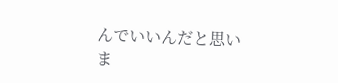んでいいんだと思いま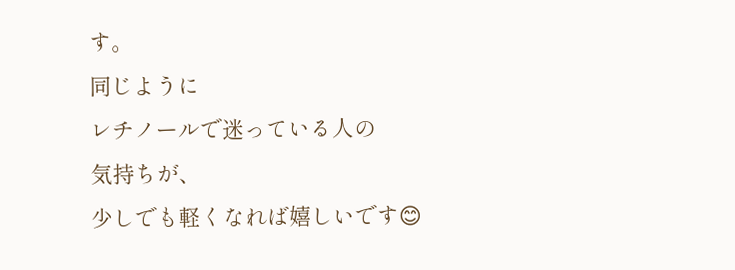す。
同じように
レチノールで迷っている人の
気持ちが、
少しでも軽くなれば嬉しいです😊